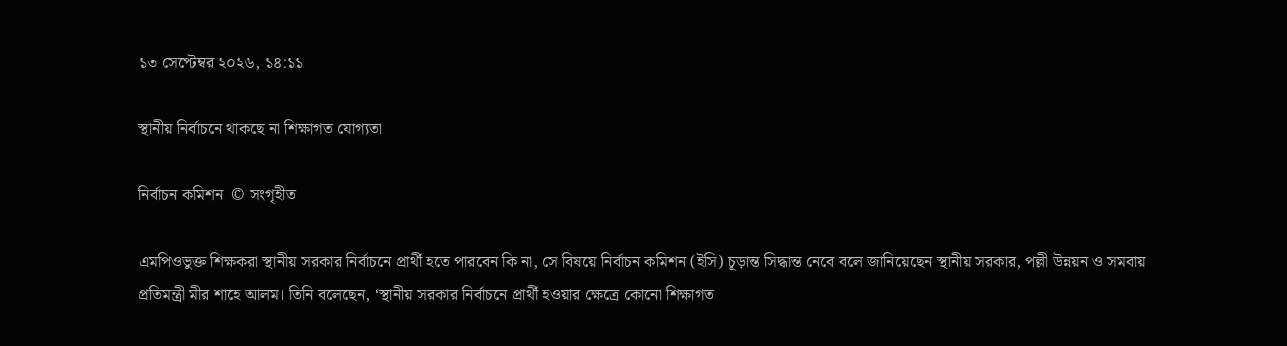১৩ সেপ্টেম্বর ২০২৬, ১৪:১১

স্থানীয় নির্বাচনে থাকছে না শিক্ষাগত যোগ্যতা

নির্বাচন কমিশন  © সংগৃহীত

এমপিওভুক্ত শিক্ষকরা স্থানীয় সরকার নির্বাচনে প্রার্থী হতে পারবেন কি না, সে বিষয়ে নির্বাচন কমিশন (ইসি) চূড়ান্ত সিদ্ধান্ত নেবে বলে জানিয়েছেন স্থানীয় সরকার, পল্লী উন্নয়ন ও সমবায় প্রতিমন্ত্রী মীর শাহে আলম। তিনি বলেছেন, ‘স্থানীয় সরকার নির্বাচনে প্রার্থী হওয়ার ক্ষেত্রে কোনো শিক্ষাগত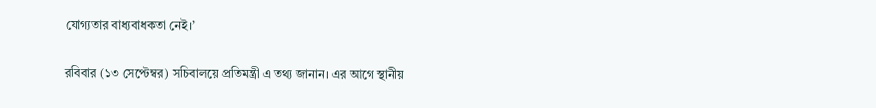যোগ্যতার বাধ্যবাধকতা নেই।’

রবিবার (১৩ সেপ্টেম্বর) সচিবালয়ে প্রতিমন্ত্রী এ তথ্য জানান। এর আগে স্থানীয়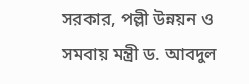সরকার, পল্লী উন্নয়ন ও সমবায় মন্ত্রী ড. আবদুল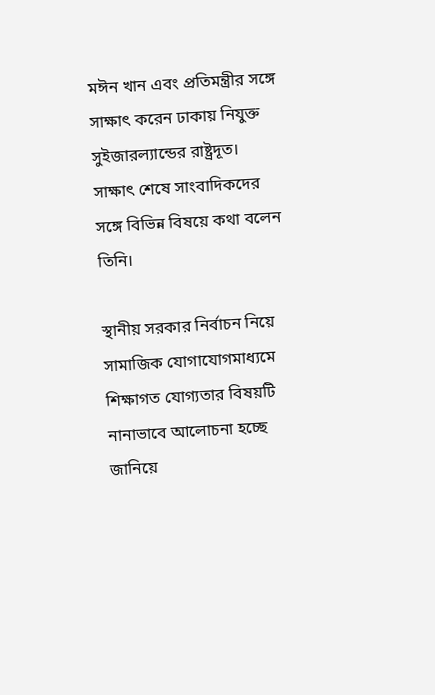মঈন খান এবং প্রতিমন্ত্রীর সঙ্গে সাক্ষাৎ করেন ঢাকায় নিযুক্ত সুইজারল্যান্ডের রাষ্ট্রদূত। সাক্ষাৎ শেষে সাংবাদিকদের সঙ্গে বিভিন্ন বিষয়ে কথা বলেন তিনি।

স্থানীয় সরকার নির্বাচন নিয়ে সামাজিক যোগাযোগমাধ্যমে শিক্ষাগত যোগ্যতার বিষয়টি নানাভাবে আলোচনা হচ্ছে জানিয়ে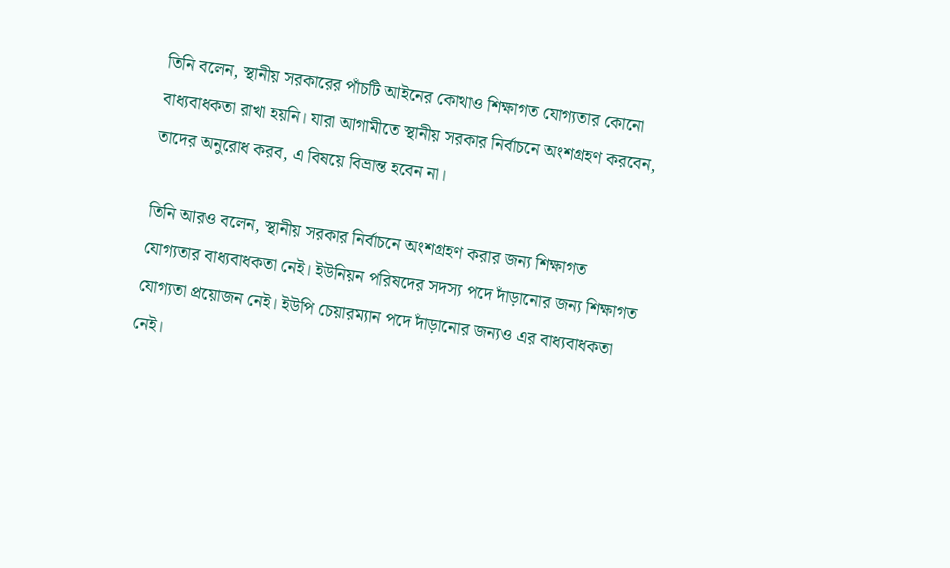তিনি বলেন, স্থানীয় সরকারের পাঁচটি আইনের কোথাও শিক্ষাগত যোগ্যতার কোনো বাধ্যবাধকতা রাখা হয়নি। যারা আগামীতে স্থানীয় সরকার নির্বাচনে অংশগ্রহণ করবেন, তাদের অনুরোধ করব, এ বিষয়ে বিভ্রান্ত হবেন না।

তিনি আরও বলেন, স্থানীয় সরকার নির্বাচনে অংশগ্রহণ করার জন্য শিক্ষাগত যোগ্যতার বাধ্যবাধকতা নেই। ইউনিয়ন পরিষদের সদস্য পদে দাঁড়ানোর জন্য শিক্ষাগত যোগ্যতা প্রয়োজন নেই। ইউপি চেয়ারম্যান পদে দাঁড়ানোর জন্যও এর বাধ্যবাধকতা নেই।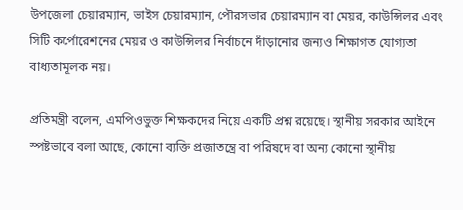উপজেলা চেয়ারম্যান, ভাইস চেয়ারম্যান, পৌরসভার চেয়ারম্যান বা মেয়র, কাউন্সিলর এবং সিটি কর্পোরেশনের মেয়র ও কাউন্সিলর নির্বাচনে দাঁড়ানোর জন্যও শিক্ষাগত যোগ্যতা বাধ্যতামূলক নয়।

প্রতিমন্ত্রী বলেন, এমপিওভুক্ত শিক্ষকদের নিয়ে একটি প্রশ্ন রয়েছে। স্থানীয় সরকার আইনে স্পষ্টভাবে বলা আছে, কোনো ব্যক্তি প্রজাতন্ত্রে বা পরিষদে বা অন্য কোনো স্থানীয়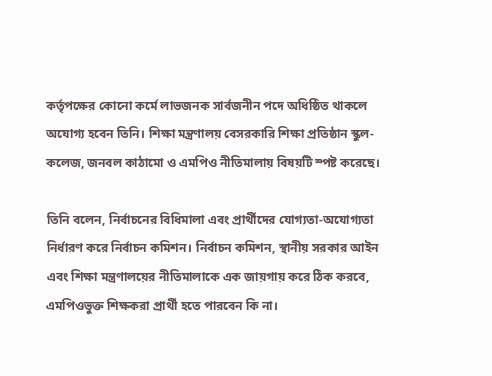কর্তৃপক্ষের কোনো কর্মে লাভজনক সার্বজনীন পদে অধিষ্ঠিত থাকলে অযোগ্য হবেন তিনি। শিক্ষা মন্ত্রণালয় বেসরকারি শিক্ষা প্রতিষ্ঠান স্কুল-কলেজ, জনবল কাঠামো ও এমপিও নীতিমালায় বিষয়টি স্পষ্ট করেছে।

তিনি বলেন, নির্বাচনের বিধিমালা এবং প্রার্থীদের যোগ্যতা-অযোগ্যতা নির্ধারণ করে নির্বাচন কমিশন। নির্বাচন কমিশন, স্থানীয় সরকার আইন এবং শিক্ষা মন্ত্রণালয়ের নীতিমালাকে এক জায়গায় করে ঠিক করবে, এমপিওভুক্ত শিক্ষকরা প্রার্থী হতে পারবেন কি না।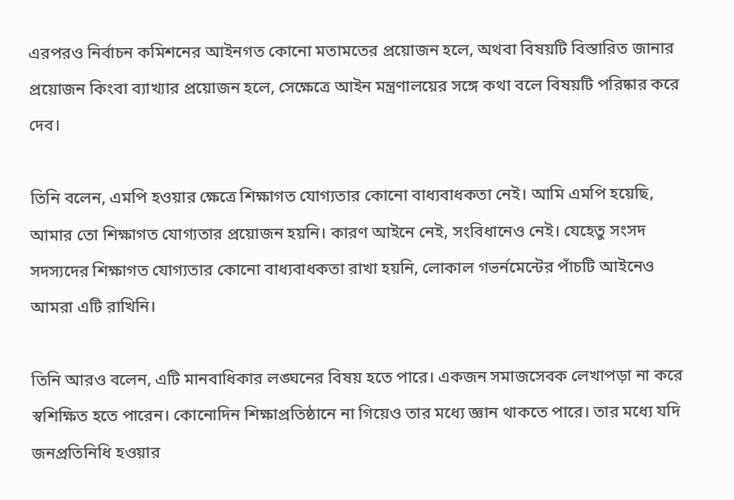এরপরও নির্বাচন কমিশনের আইনগত কোনো মতামতের প্রয়োজন হলে, অথবা বিষয়টি বিস্তারিত জানার প্রয়োজন কিংবা ব্যাখ্যার প্রয়োজন হলে, সেক্ষেত্রে আইন মন্ত্রণালয়ের সঙ্গে কথা বলে বিষয়টি পরিষ্কার করে দেব।

তিনি বলেন, এমপি হওয়ার ক্ষেত্রে শিক্ষাগত যোগ্যতার কোনো বাধ্যবাধকতা নেই। আমি এমপি হয়েছি, আমার তো শিক্ষাগত যোগ্যতার প্রয়োজন হয়নি। কারণ আইনে নেই, সংবিধানেও নেই। যেহেতু সংসদ সদস্যদের শিক্ষাগত যোগ্যতার কোনো বাধ্যবাধকতা রাখা হয়নি, লোকাল গভর্নমেন্টের পাঁচটি আইনেও আমরা এটি রাখিনি।

তিনি আরও বলেন, এটি মানবাধিকার লঙ্ঘনের বিষয় হতে পারে। একজন সমাজসেবক লেখাপড়া না করে স্বশিক্ষিত হতে পারেন। কোনোদিন শিক্ষাপ্রতিষ্ঠানে না গিয়েও তার মধ্যে জ্ঞান থাকতে পারে। তার মধ্যে যদি জনপ্রতিনিধি হওয়ার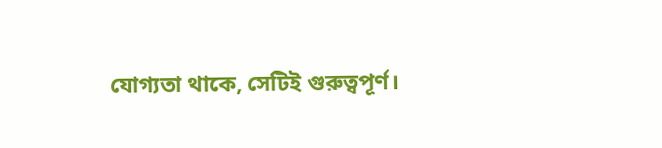যোগ্যতা থাকে, সেটিই গুরুত্বপূর্ণ।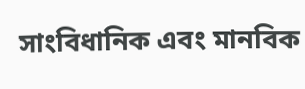সাংবিধানিক এবং মানবিক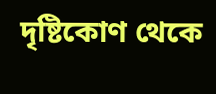দৃষ্টিকোণ থেকে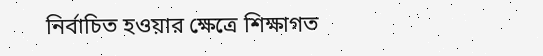নির্বাচিত হওয়ার ক্ষেত্রে শিক্ষাগত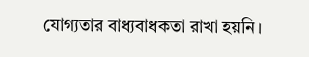যোগ্যতার বাধ্যবাধকতা রাখা হয়নি।